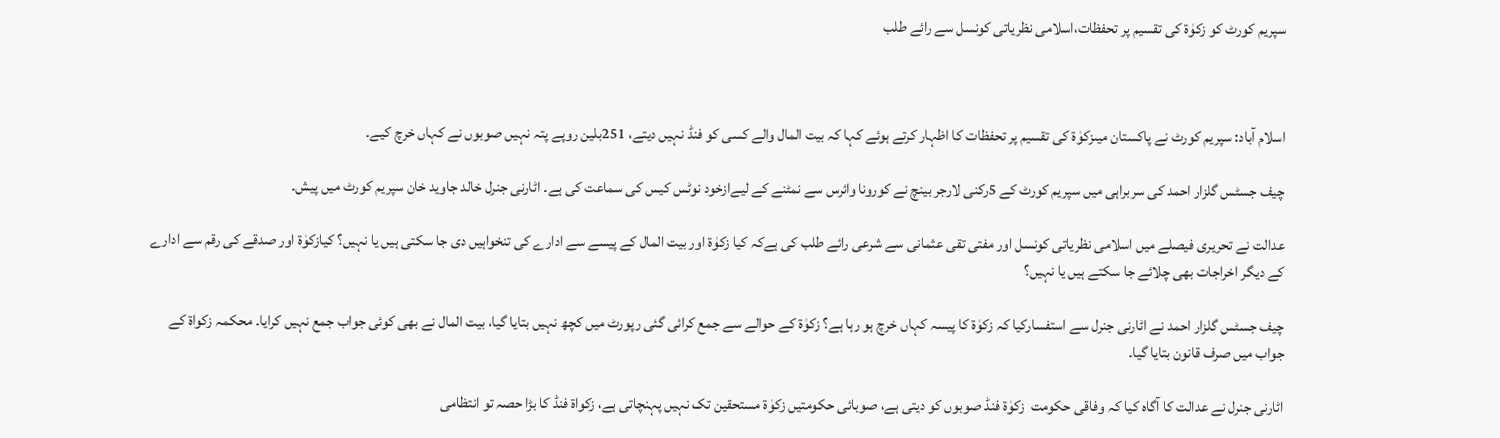سپریم کورٹ کو زکوٰۃ کی تقسیم پر تحفظات،اسلامی نظریاتی کونسل سے رائے طلب



اسلام آباد: سپریم کورٹ نے پاکستان میںزکوٰۃ کی تقسیم پر تحفظات کا اظہار کرتے ہوئے کہا کہ بیت المال والے کسی کو فنڈ نہیں دیتے، 251بلین روپے پتہ نہیں صوبوں نے کہاں خرچ کیے۔

چیف جسٹس گلزار احمد کی سربراہی میں سپریم کورٹ کے 5رکنی لارجر بینچ نے کورونا وائرس سے نمٹنے کے لیےازخود نوٹس کیس کی سماعت کی ہے۔ اٹارنی جنرل خالد جاوید خان سپریم کورٹ میں پیش۔

عدالت نے تحریری فیصلے میں اسلامی نظریاتی کونسل اور مفتی تقی عثمانی سے شرعی رائے طلب کی ہےکہ کیا زکوٰۃ اور بیت المال کے پیسے سے ادارے کی تنخواہیں دی جا سکتی ہیں یا نہیں؟ کیازکوٰۃ اور صدقے کی رقم سے ادارے کے دیگر اخراجات بھی چلائے جا سکتے ہیں یا نہیں؟

چیف جسٹس گلزار احمد نے اٹارنی جنرل سے استفسارکیا کہ زکوٰۃ کا پیسہ کہاں خرچ ہو رہا ہے؟ زکوٰۃ کے حوالے سے جمع کرائی گئی رپورٹ میں کچھ نہیں بتایا گیا، بیت المال نے بھی کوئی جواب جمع نہیں کرایا۔ محکمہ زکواۃ کے جواب میں صرف قانون بتایا گیا۔

اٹارنی جنرل نے عدالت کا آگاہ کیا کہ وفاقی حکومت  زکوٰۃ فنڈ صوبوں کو دیتی ہے، صوبائی حکومتیں زکوٰۃ مستحقین تک نہیں پہنچاتی ہے، زکواۃ فنڈ کا بڑا حصہ تو انتظامی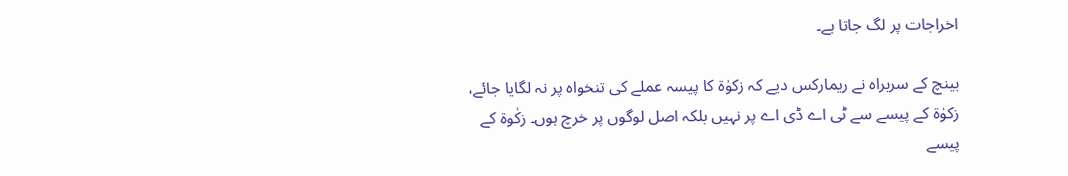اخراجات پر لگ جاتا ہے۔

بینچ کے سربراہ نے ریمارکس دیے کہ زکوٰۃ کا پیسہ عملے کی تنخواہ پر نہ لگایا جائے، زکوٰۃ کے پیسے سے ٹی اے ڈی اے پر نہیں بلکہ اصل لوگوں پر خرچ ہوں۔ زکٰوۃ کے پیسے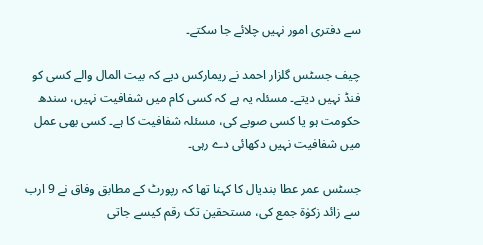سے دفتری امور نہیں چلائے جا سکتے۔

چیف جسٹس گلزار احمد نے ریمارکس دیے کہ بیت المال والے کسی کو فنڈ نہیں دیتے۔ مسئلہ یہ ہے کہ کسی کام میں شفافیت نہیں، سندھ حکومت ہو یا کسی صوبے کی، مسئلہ شفافیت کا ہے۔ کسی بھی عمل میں شفافیت نہیں دکھائی دے رہی۔

جسٹس عمر عطا بندیال کا کہنا تھا کہ رپورٹ کے مطابق وفاق نے 9 ارب سے زائد زکوٰۃ جمع کی، مستحقین تک رقم کیسے جاتی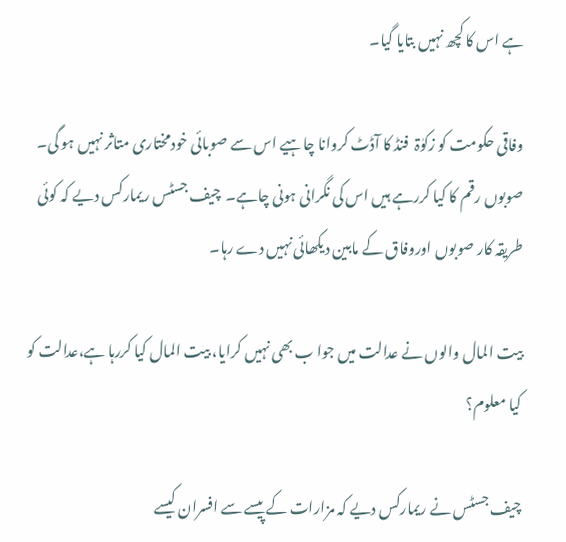ہے اس کا کچھ نہیں بتایا گیا۔

وفاقی حکومت کو زکوٰۃ  فنڈ کا آڈٹ کروانا چاہیے اس سے صوبائی خودمختاری متاثر نہیں ہو گی۔ صوبوں رقم کا کیا کررہے ہیں اس کی نگرانی ہونی چاہے۔  چیف جسٹس ریمارکس دیے کہ کوئی طریقہ کار صوبوں اوروفاق کے مابین دیکھائی نہیں دے رہا۔

بیت المال والوں نے عدالت میں جوا ب بھی نہیں کرایا، بیت المال کیا کررہا ہے،عدالت کو کیا معلوم؟

چیف جسٹس نے ریمارکس دیے کہ مزارات کے پیسے سے افسران کیسے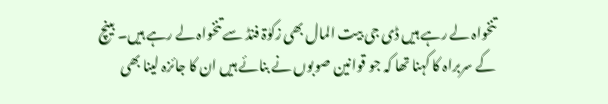تنخواہ لے رہے ہیں ڈی جی بیت المال بھی زکوٰۃ فنڈ سے تنخواہ لے رہے ہیں۔ بینچ کے سربراہ کا کہنا تھا کہ جو قوانین صوبوں نے بنائے ہیں ان کا جائزہ لینا بھی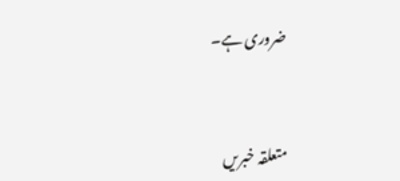ضروری ہے۔


متعلقہ خبریں